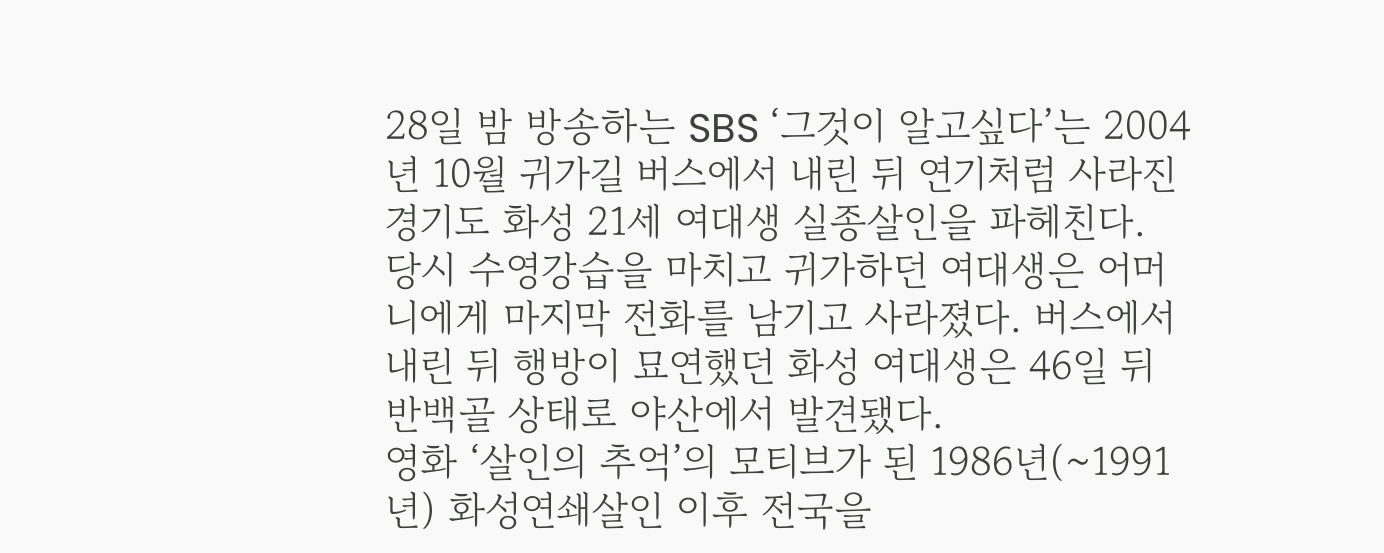28일 밤 방송하는 SBS ‘그것이 알고싶다’는 2004년 10월 귀가길 버스에서 내린 뒤 연기처럼 사라진 경기도 화성 21세 여대생 실종살인을 파헤친다.
당시 수영강습을 마치고 귀가하던 여대생은 어머니에게 마지막 전화를 남기고 사라졌다. 버스에서 내린 뒤 행방이 묘연했던 화성 여대생은 46일 뒤 반백골 상태로 야산에서 발견됐다.
영화 ‘살인의 추억’의 모티브가 된 1986년(~1991년) 화성연쇄살인 이후 전국을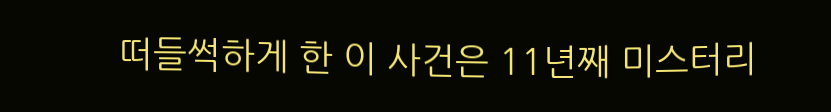떠들썩하게 한 이 사건은 11년째 미스터리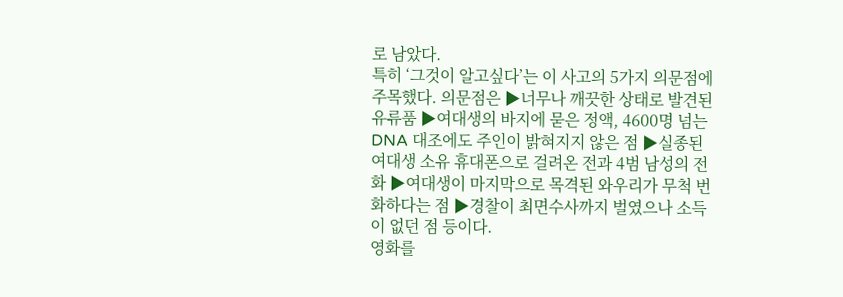로 남았다.
특히 ‘그것이 알고싶다’는 이 사고의 5가지 의문점에 주목했다. 의문점은 ▶너무나 깨끗한 상태로 발견된 유류품 ▶여대생의 바지에 묻은 정액, 4600명 넘는 DNA 대조에도 주인이 밝혀지지 않은 점 ▶실종된 여대생 소유 휴대폰으로 걸려온 전과 4범 남성의 전화 ▶여대생이 마지막으로 목격된 와우리가 무척 번화하다는 점 ▶경찰이 최면수사까지 벌였으나 소득이 없던 점 등이다.
영화를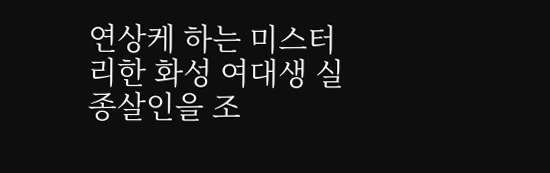연상케 하는 미스터리한 화성 여대생 실종살인을 조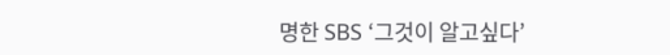명한 SBS ‘그것이 알고싶다’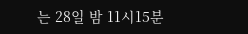는 28일 밤 11시15분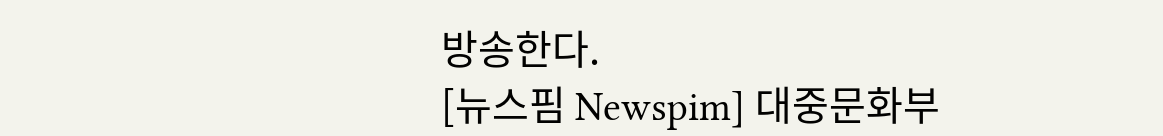방송한다.
[뉴스핌 Newspim] 대중문화부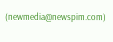(newmedia@newspim.com)